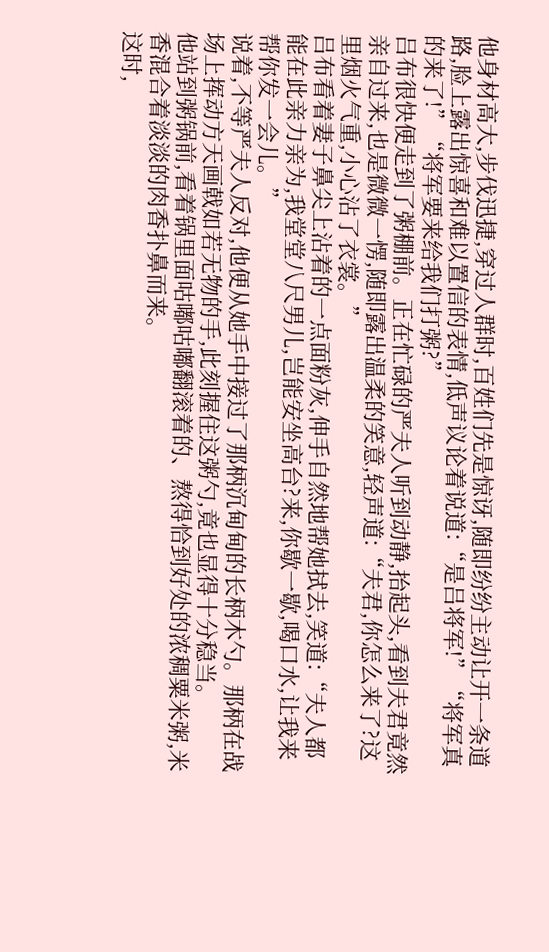他身材高大,步伐迅捷,穿过人群时,百姓们先是惊讶,随即纷纷主动让开一条道路,脸上露出惊喜和难以置信的表情,低声议论着说道:“是吕将军!”“将军真的来了!”“将军要来给我们打粥?”
吕布很快便走到了粥棚前。正在忙碌的严夫人听到动静,抬起头,看到夫君竟然亲自过来,也是微微一愣,随即露出温柔的笑意,轻声道:“夫君,你怎么来了?这里烟火气重,小心沾了衣裳。”
吕布看着妻子鼻尖上沾着的一点面粉灰,伸手自然地帮她拭去,笑道:“夫人都能在此亲力亲为,我堂堂八尺男儿,岂能安坐高台?来,你歇一歇,喝口水,让我来帮你发一会儿。”
说着,不等严夫人反对,他便从她手中接过了那柄沉甸甸的长柄木勺。那柄在战场上挥动方天画戟如若无物的手,此刻握住这粥勺,竟也显得十分稳当。
他站到粥锅前,看着锅里面咕嘟咕嘟翻滚着的、熬得恰到好处的浓稠粟米粥,米香混合着淡淡的肉香扑鼻而来。
这时,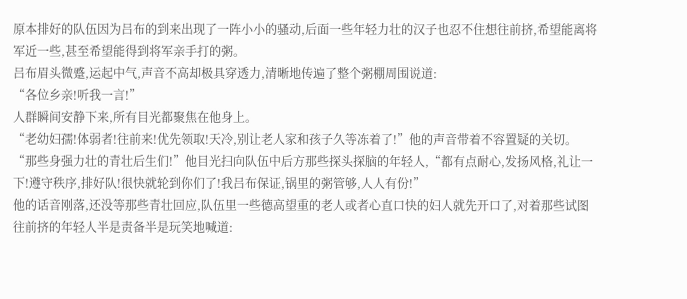原本排好的队伍因为吕布的到来出现了一阵小小的骚动,后面一些年轻力壮的汉子也忍不住想往前挤,希望能离将军近一些,甚至希望能得到将军亲手打的粥。
吕布眉头微蹙,运起中气,声音不高却极具穿透力,清晰地传遍了整个粥棚周围说道:
“各位乡亲!听我一言!”
人群瞬间安静下来,所有目光都聚焦在他身上。
“老幼妇孺!体弱者!往前来!优先领取!天冷,别让老人家和孩子久等冻着了!”他的声音带着不容置疑的关切。
“那些身强力壮的青壮后生们!”他目光扫向队伍中后方那些探头探脑的年轻人,“都有点耐心,发扬风格,礼让一下!遵守秩序,排好队!很快就轮到你们了!我吕布保证,锅里的粥管够,人人有份!”
他的话音刚落,还没等那些青壮回应,队伍里一些德高望重的老人或者心直口快的妇人就先开口了,对着那些试图往前挤的年轻人半是责备半是玩笑地喊道: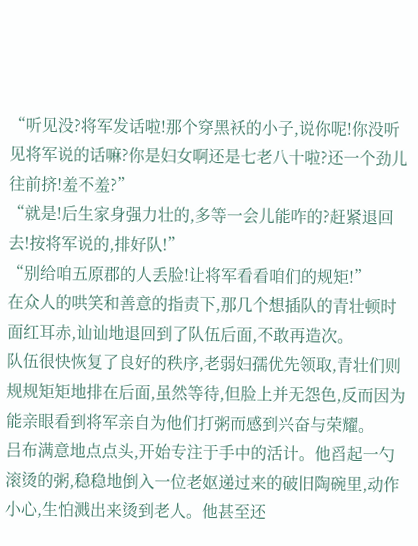“听见没?将军发话啦!那个穿黑袄的小子,说你呢!你没听见将军说的话嘛?你是妇女啊还是七老八十啦?还一个劲儿往前挤!羞不羞?”
“就是!后生家身强力壮的,多等一会儿能咋的?赶紧退回去!按将军说的,排好队!”
“别给咱五原郡的人丢脸!让将军看看咱们的规矩!”
在众人的哄笑和善意的指责下,那几个想插队的青壮顿时面红耳赤,讪讪地退回到了队伍后面,不敢再造次。
队伍很快恢复了良好的秩序,老弱妇孺优先领取,青壮们则规规矩矩地排在后面,虽然等待,但脸上并无怨色,反而因为能亲眼看到将军亲自为他们打粥而感到兴奋与荣耀。
吕布满意地点点头,开始专注于手中的活计。他舀起一勺滚烫的粥,稳稳地倒入一位老妪递过来的破旧陶碗里,动作小心,生怕溅出来烫到老人。他甚至还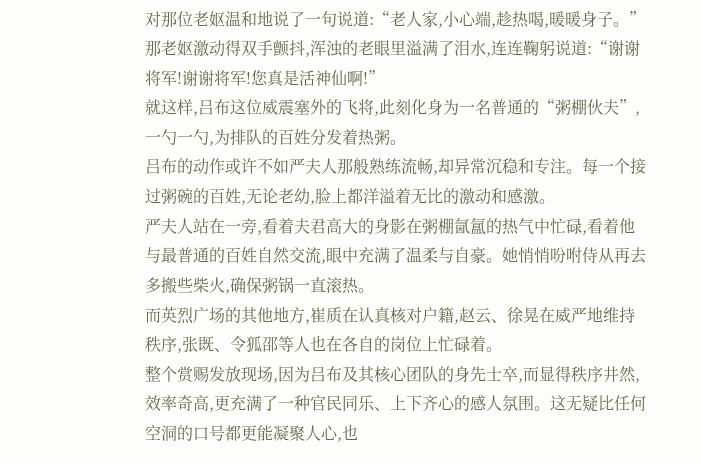对那位老妪温和地说了一句说道:“老人家,小心端,趁热喝,暖暖身子。”
那老妪激动得双手颤抖,浑浊的老眼里溢满了泪水,连连鞠躬说道:“谢谢将军!谢谢将军!您真是活神仙啊!”
就这样,吕布这位威震塞外的飞将,此刻化身为一名普通的“粥棚伙夫”,一勺一勺,为排队的百姓分发着热粥。
吕布的动作或许不如严夫人那般熟练流畅,却异常沉稳和专注。每一个接过粥碗的百姓,无论老幼,脸上都洋溢着无比的激动和感激。
严夫人站在一旁,看着夫君高大的身影在粥棚氤氲的热气中忙碌,看着他与最普通的百姓自然交流,眼中充满了温柔与自豪。她悄悄吩咐侍从再去多搬些柴火,确保粥锅一直滚热。
而英烈广场的其他地方,崔质在认真核对户籍,赵云、徐晃在威严地维持秩序,张既、令狐邵等人也在各自的岗位上忙碌着。
整个赏赐发放现场,因为吕布及其核心团队的身先士卒,而显得秩序井然,效率奇高,更充满了一种官民同乐、上下齐心的感人氛围。这无疑比任何空洞的口号都更能凝聚人心,也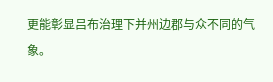更能彰显吕布治理下并州边郡与众不同的气象。